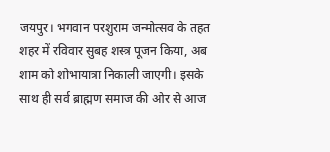जयपुर। भगवान परशुराम जन्मोत्सव के तहत शहर में रविवार सुबह शस्त्र पूजन किया, अब शाम को शोभायात्रा निकाली जाएगी। इसके साथ ही सर्व ब्राह्मण समाज की ओर से आज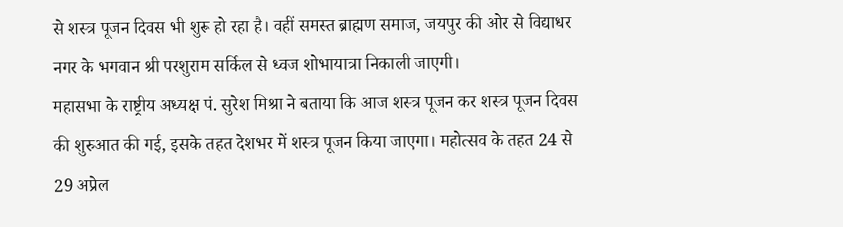से शस्त्र पूजन दिवस भी शुरू हो रहा है। वहीं समस्त ब्राह्मण समाज, जयपुर की ओर से विद्याधर नगर के भगवान श्री परशुराम सर्किल से ध्वज शोभायात्रा निकाली जाएगी।
महासभा के राष्ट्रीय अध्यक्ष पं. सुरेश मिश्रा ने बताया कि आज शस्त्र पूजन कर शस्त्र पूजन दिवस की शुरुआत की गई, इसके तहत देशभर में शस्त्र पूजन किया जाएगा। महोत्सव के तहत 24 से 29 अप्रेल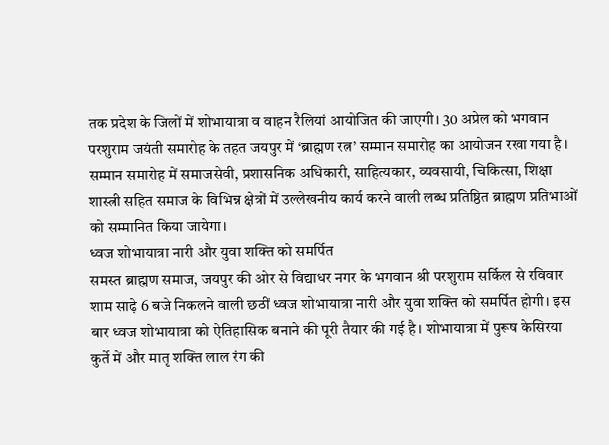तक प्रदेश के जिलों में शोभायात्रा व वाहन रैलियां आयोजित की जाएगी। 30 अप्रेल को भगवान परशुराम जयंती समारोह के तहत जयपुर में ‘ब्राह्मण रत्न’ सम्मान समारोह का आयोजन रखा गया है। सम्मान समारोह में समाजसेवी, प्रशासनिक अधिकारी, साहित्यकार, व्यवसायी, चिकित्सा, शिक्षा शास्त्री सहित समाज के विभिन्न क्षेत्रों में उल्लेखनीय कार्य करने वाली लब्ध प्रतिष्ठित ब्राह्मण प्रतिभाओं को सम्मानित किया जायेगा।
ध्वज शोभायात्रा नारी और युवा शक्ति को समर्पित
समस्त ब्राह्मण समाज, जयपुर की ओर से विद्याधर नगर के भगवान श्री परशुराम सर्किल से रविवार शाम साढ़े 6 बजे निकलने वाली छठीं ध्वज शोभायात्रा नारी और युवा शक्ति को समर्पित होगी। इस बार ध्वज शोभायात्रा को ऐतिहासिक बनाने की पूरी तैयार की गई है। शोभायात्रा में पुरूष केसिरया कुर्ते में और मातृ शक्ति लाल रंग की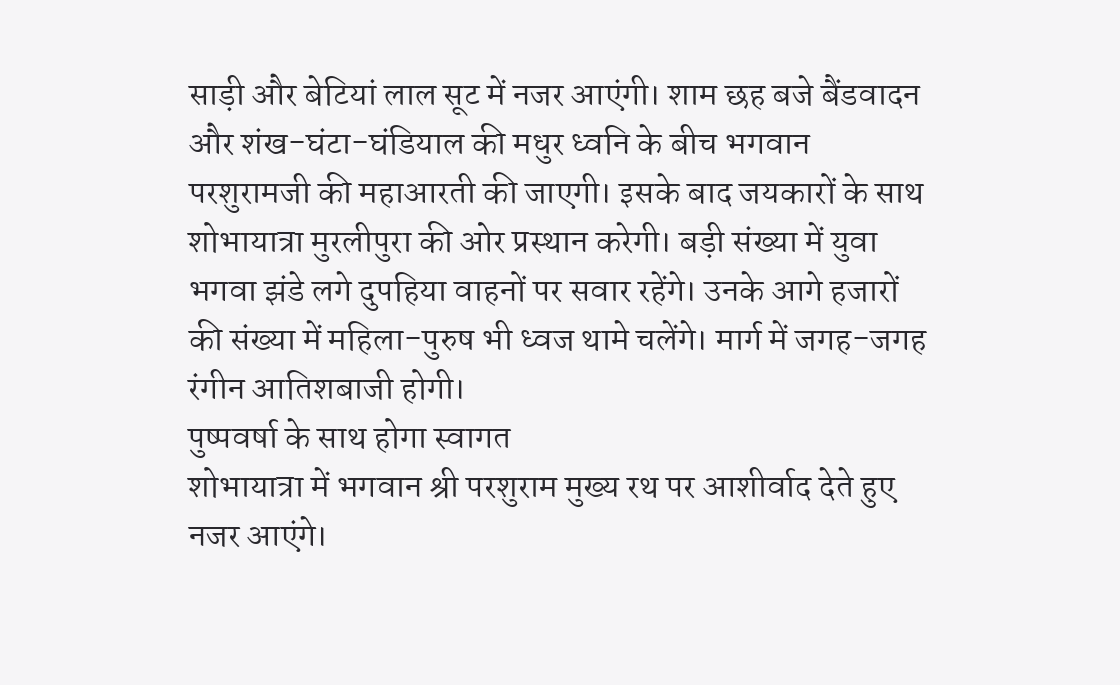साड़ी और बेटियां लाल सूट में नजर आएंगी। शाम छह बजे बैंडवादन और शंख-घंटा-घंडियाल की मधुर ध्वनि के बीच भगवान परशुरामजी की महाआरती की जाएगी। इसके बाद जयकारों के साथ शोभायात्रा मुरलीपुरा की ओर प्रस्थान करेगी। बड़ी संख्या में युवा भगवा झंडे लगे दुपहिया वाहनों पर सवार रहेंगे। उनके आगे हजारों की संख्या में महिला-पुरुष भी ध्वज थामे चलेंगे। मार्ग में जगह-जगह रंगीन आतिशबाजी होगी।
पुष्पवर्षा के साथ होगा स्वागत
शोभायात्रा में भगवान श्री परशुराम मुख्य रथ पर आशीर्वाद देते हुए नजर आएंगे।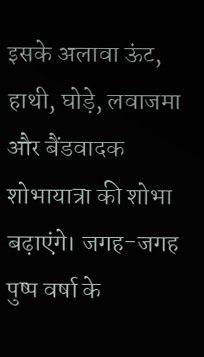इसके अलावा ऊंट, हाथी, घोड़े, लवाजमा और बैंडवादक शोभायात्रा की शोभा बढ़ाएंगे। जगह-जगह पुष्प वर्षा के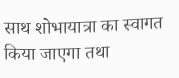साथ शोभायात्रा का स्वागत किया जाएगा तथा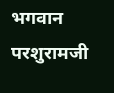भगवान परशुरामजी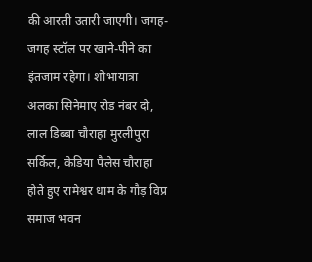की आरती उतारी जाएगी। जगह-जगह स्टॉल पर खाने-पीने का इंतजाम रहेगा। शोभायात्रा अलका सिनेमाए रोड नंबर दो, लाल डिब्बा चौराहा मुरलीपुरा सर्किल, केडिया पैलेस चौराहा होते हुए रामेश्वर धाम के गौड़ विप्र समाज भवन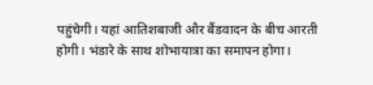पहुंचेगी। यहां आतिशबाजी और बैंडवादन के बीच आरती होगी। भंडारे के साथ शोभायात्रा का समापन होगा।